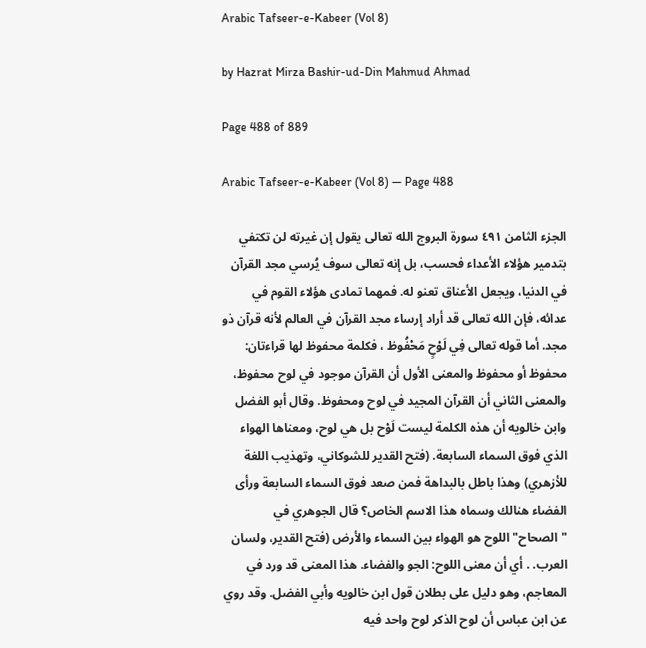Arabic Tafseer-e-Kabeer (Vol 8)

by Hazrat Mirza Bashir-ud-Din Mahmud Ahmad

Page 488 of 889

Arabic Tafseer-e-Kabeer (Vol 8) — Page 488

الجزء الثامن ٤٩١ سورة البروج الله تعالى يقول إن غيرته لن تكتفي بتدمير هؤلاء الأعداء فحسب، بل إنه تعالى سوف يُرسي مجد القرآن في الدنيا، ويجعل الأعناق تعنو له. فمهما تمادى هؤلاء القوم في عدائه، فإن الله تعالى قد أراد إرساء مجد القرآن في العالم لأنه قرآن ذو مجد. أما قوله تعالى فِي لَوْحٍ مَحْفُوظ ، فكلمة محفوظ لها قراءتان: محفوظ أو محفوظ والمعنى الأول أن القرآن موجود في لوح محفوظ، والمعنى الثاني أن القرآن المجيد في لوح ومحفوظ. وقال أبو الفضل وابن خالويه أن هذه الكلمة ليست لَوْح بل هي لوح، ومعناها الهواء الذي فوق السماء السابعة. (فتح القدير للشوكاني، وتهذيب اللغة للأزهري) وهذا باطل بالبداهة فمن صعد فوق السماء السابعة ورأى الفضاء هنالك وسماه هذا الاسم الخاص؟ قال الجوهري في "الصحاح" اللوح هو الهواء بين السماء والأرض (فتح القدير، ولسان العرب. . أي أن معنى اللوح: الجو والفضاء. هذا المعنى قد ورد في المعاجم، وهو دليل على بطلان قول ابن خالويه وأبي الفضل. وقد روي عن ابن عباس أن لوح الذكر لوح واحد فيه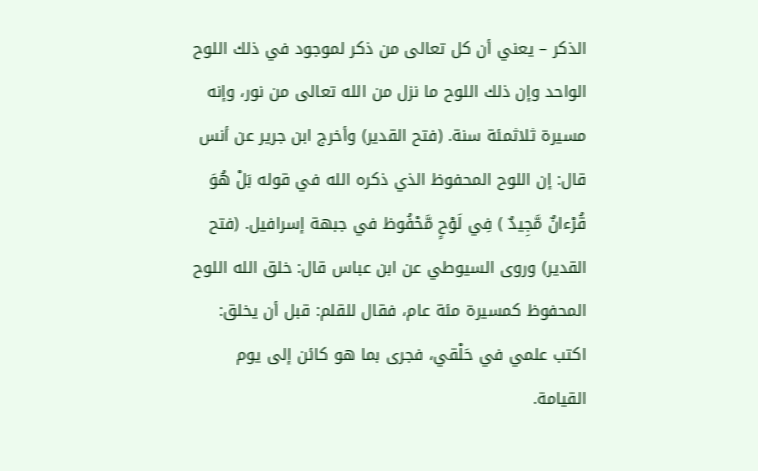الذكر – يعني أن كل تعالى من ذكر لموجود في ذلك اللوح الواحد وإن ذلك اللوح ما نزل من الله تعالى من نور، وإنه مسيرة ثلاثمئة سنة. (فتح القدير) وأخرج ابن جرير عن أنس قال: إن اللوح المحفوظ الذي ذكره الله في قوله بَلْ هُوَ قُرْءانٌ مَّجِيدٌ ) فِي لَوْحٍ مَّحْفُوظ في جبهة إسرافيل. (فتح القدير) وروى السيوطي عن ابن عباس قال: خلق الله اللوح المحفوظ كمسيرة مئة عام، فقال للقلم: قبل أن يخلق: اكتب علمي في حَلْقي، فجرى بما هو كائن إلى يوم القيامة.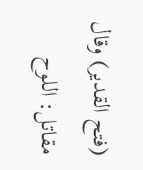(فتح القدير) وقال مقاتل: اللوح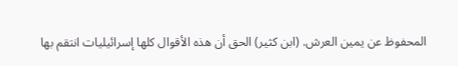المحفوظ عن يمين العرش. (ابن كثير) الحق أن هذه الأقوال كلها إسرائيليات انتقم بها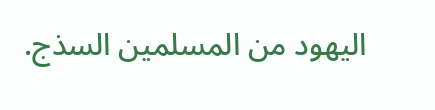اليهود من المسلمين السذج.